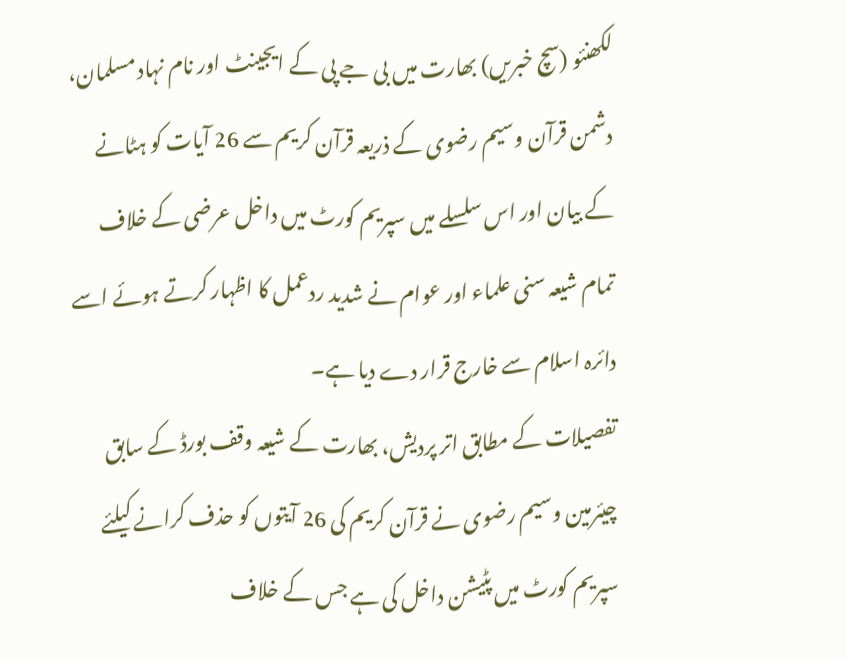لکھنئو (سچ خبریں) بھارت میں بی جے پی کے ایجینٹ اور نام نہاد مسلمان، دشمن قرآن وسیم رضوی کے ذریعہ قرآن کریم سے 26 آیات کو ہٹانے کے بیان اور اس سلسلے میں سپریم کورٹ میں داخل عرضی کے خلاف تمام شیعہ سنی علماء اور عوام نے شدید ردعمل کا اظہار کرتے ہوئے اسے دائرہ اسلام سے خارج قرار دے دیا ہے۔
تفصیلات کے مطابق اتر پردیش، بھارت کے شیعہ وقف بورڈ کے سابق چیئرمین وسیم رضوی نے قرآن کریم کی 26 آیتوں کو حذف کرانے کیلئے سپریم کورٹ میں پٹیشن داخل کی ہے جس کے خلاف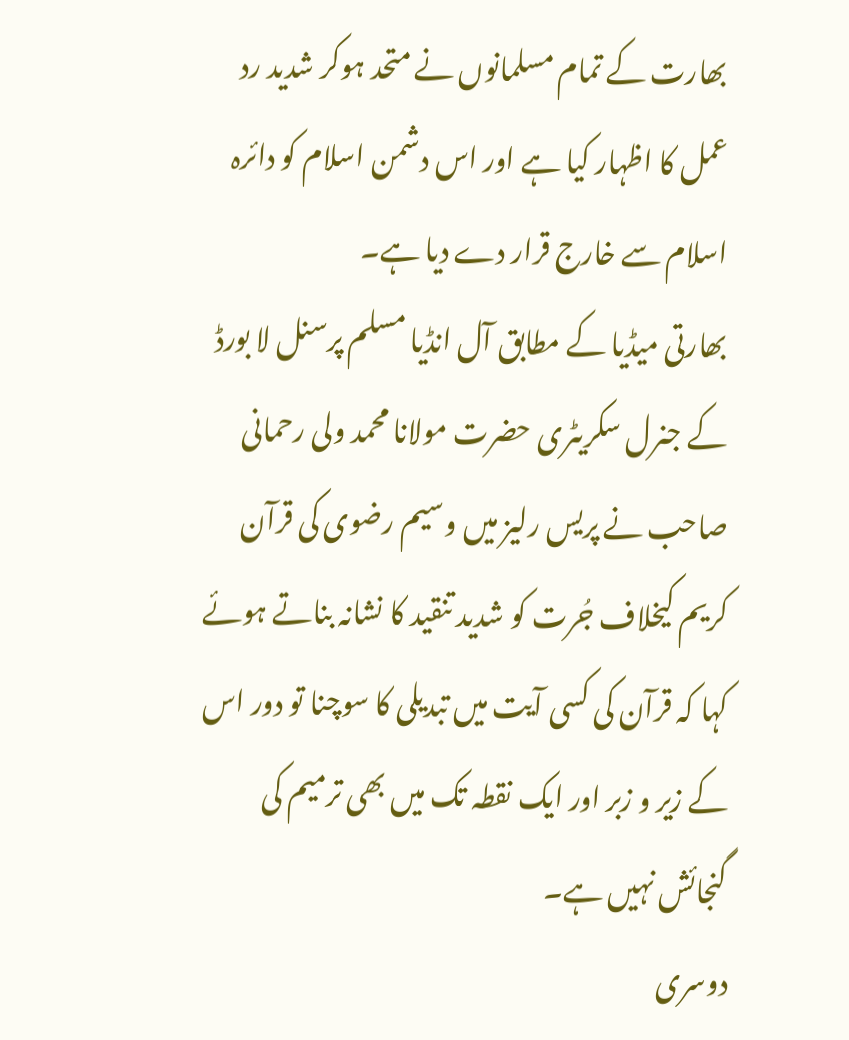بھارت کے تمام مسلمانوں نے متحد ہوکر شدید رد عمل کا اظہار کیا ہے اور اس دشمن اسلام کو دائرہ اسلام سے خارج قرار دے دیا ہے۔
بھارتی میڈیا کے مطابق آل انڈیا مسلم پرسنل لا بورڈ کے جنرل سکریٹری حضرت مولانا محمد ولی رحمانی صاحب نے پریس رلیز میں وسیم رضوی کی قرآن کریم کیخلاف جُرت کو شدید تنقید کا نشانہ بناتے ہوئے کہا کہ قرآن کی کسی آیت میں تبدیلی کا سوچنا تو دور اس کے زیر و زبر اور ایک نقطہ تک میں بھی ترمیم کی گنجائش نہیں ہے۔
دوسری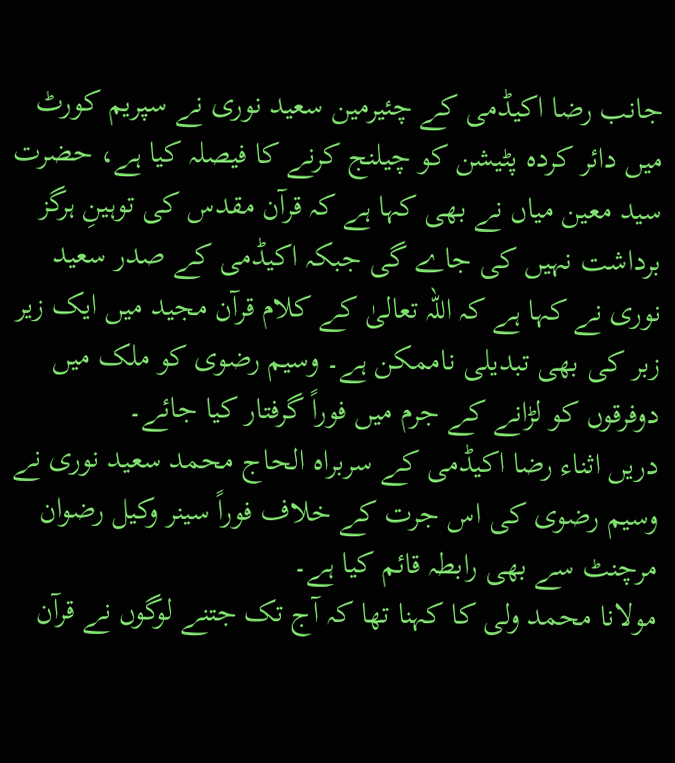جانب رضا اکیڈمی کے چئیرمین سعید نوری نے سپریم کورٹ میں دائر کردہ پٹیشن کو چیلنج کرنے کا فیصلہ کیا ہے، حضرت سید معین میاں نے بھی کہا ہے کہ قرآن مقدس کی توہینِ ہرگز برداشت نہیں کی جاے گی جبکہ اکیڈمی کے صدر سعید نوری نے کہا ہے کہ اللہ تعالیٰ کے کلام قرآن مجید میں ایک زیر زبر کی بھی تبدیلی ناممکن ہے۔ وسیم رضوی کو ملک میں دوفرقوں کو لڑانے کے جرم میں فوراً گرفتار کیا جائے۔
دریں اثناء رضا اکیڈمی کے سربراہ الحاج محمد سعید نوری نے وسیم رضوی کی اس جرت کے خلاف فوراً سینر وکیل رضوان مرچنٹ سے بھی رابطہ قائم کیا ہے۔
مولانا محمد ولی کا کہنا تھا کہ آج تک جتنے لوگوں نے قرآن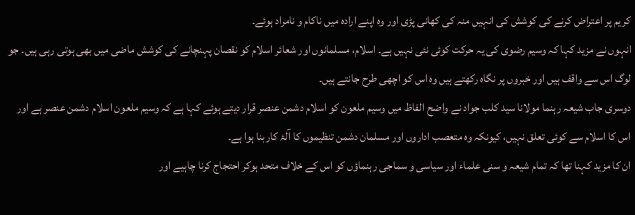کریم پر اعتراض کرنے کی کوشش کی انہیں منہ کی کھانی پڑی اور وہ اپنے ارادہ میں ناکام و نامراد ہوئے۔
انہوں نے مزید کہا کہ وسیم رضوی کی یہ حرکت کوئی نئی نہیں ہے۔ اسلام، مسلمانوں اور شعائر اسلام کو نقصان پہنچانے کی کوشش ماضی میں بھی ہوتی رہی ہیں۔ جو لوگ اس سے واقف ہیں اور خبروں پر نگاہ رکھتے ہیں وہ اس کو اچھی طرح جانتے ہیں۔
دوسری جاب شیعہ رہنما مولانا سید کلب جواد نے واضح الفاظ میں وسیم ملعون کو اسلام دشمن عنصر قرار دیتے ہوئے کہا ہے کہ وسیم ملعون اسلام دشمن عنصر ہے اور اس کا اسلام سے کوئی تعلق نہیں، کیونکہ وہ متعصب اداروں اور مسلمان دشمن تنظیموں کا آلۂ کاربنا ہوا ہے۔
ان کا مزید کہنا تھا کہ تمام شیعہ و سنی علماء اور سیاسی و سماجی رہنماؤں کو اس کے خلاف متحد ہوکر احتجاج کرنا چاہیے اور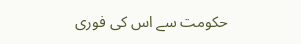حکومت سے اس کی فوری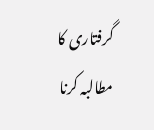گرفتاری کا مطالبہ کرنا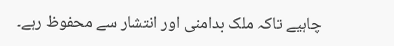چاہیے تاکہ ملک بدامنی اور انتشار سے محفوظ رہے۔